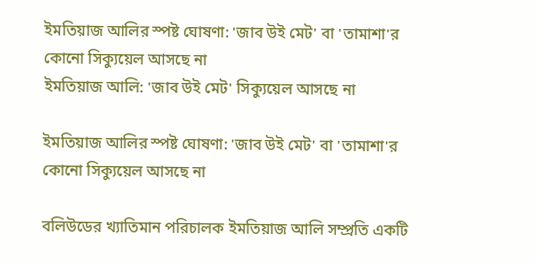ইমতিয়াজ আলির স্পষ্ট ঘোষণা: 'জাব উই মেট' বা 'তামাশা'র কোনো সিক্যুয়েল আসছে না
ইমতিয়াজ আলি: 'জাব উই মেট' সিক্যুয়েল আসছে না

ইমতিয়াজ আলির স্পষ্ট ঘোষণা: 'জাব উই মেট' বা 'তামাশা'র কোনো সিক্যুয়েল আসছে না

বলিউডের খ্যাতিমান পরিচালক ইমতিয়াজ আলি সম্প্রতি একটি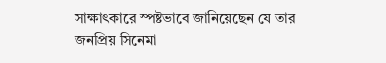সাক্ষাৎকারে স্পষ্টভাবে জানিয়েছেন যে তার জনপ্রিয় সিনেমা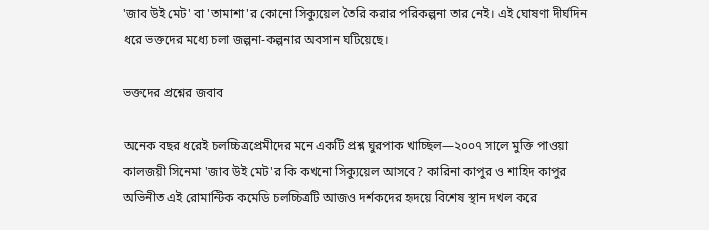'জাব উই মেট' বা 'তামাশা'র কোনো সিক্যুয়েল তৈরি করার পরিকল্পনা তার নেই। এই ঘোষণা দীর্ঘদিন ধরে ভক্তদের মধ্যে চলা জল্পনা-কল্পনার অবসান ঘটিয়েছে।

ভক্তদের প্রশ্নের জবাব

অনেক বছর ধরেই চলচ্চিত্রপ্রেমীদের মনে একটি প্রশ্ন ঘুরপাক খাচ্ছিল—২০০৭ সালে মুক্তি পাওয়া কালজয়ী সিনেমা 'জাব উই মেট'র কি কখনো সিক্যুয়েল আসবে? কারিনা কাপুর ও শাহিদ কাপুর অভিনীত এই রোমান্টিক কমেডি চলচ্চিত্রটি আজও দর্শকদের হৃদয়ে বিশেষ স্থান দখল করে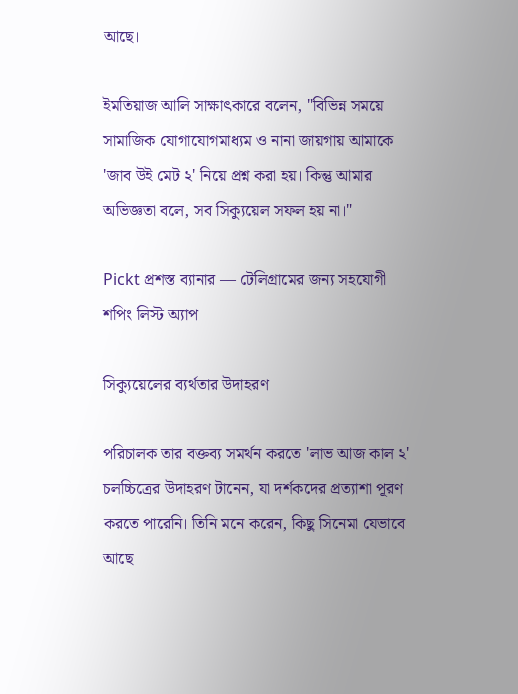আছে।

ইমতিয়াজ আলি সাক্ষাৎকারে বলেন, "বিভিন্ন সময়ে সামাজিক যোগাযোগমাধ্যম ও নানা জায়গায় আমাকে 'জাব উই মেট ২' নিয়ে প্রশ্ন করা হয়। কিন্তু আমার অভিজ্ঞতা বলে, সব সিক্যুয়েল সফল হয় না।"

Pickt প্রশস্ত ব্যানার — টেলিগ্রামের জন্য সহযোগী শপিং লিস্ট অ্যাপ

সিক্যুয়েলের ব্যর্থতার উদাহরণ

পরিচালক তার বক্তব্য সমর্থন করতে 'লাভ আজ কাল ২' চলচ্চিত্রের উদাহরণ টানেন, যা দর্শকদের প্রত্যাশা পূরণ করতে পারেনি। তিনি মনে করেন, কিছু সিনেমা যেভাবে আছে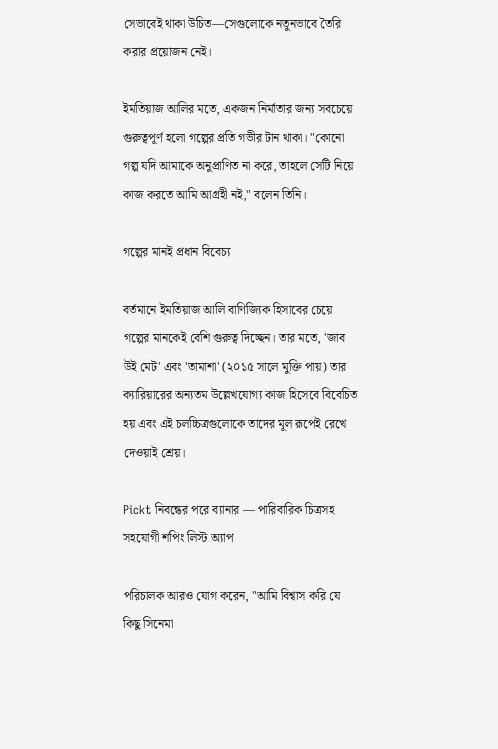সেভাবেই থাকা উচিত—সেগুলোকে নতুনভাবে তৈরি করার প্রয়োজন নেই।

ইমতিয়াজ আলির মতে, একজন নির্মাতার জন্য সবচেয়ে গুরুত্বপূর্ণ হলো গল্পের প্রতি গভীর টান থাকা। "কোনো গল্প যদি আমাকে অনুপ্রাণিত না করে, তাহলে সেটি নিয়ে কাজ করতে আমি আগ্রহী নই," বলেন তিনি।

গল্পের মানই প্রধান বিবেচ্য

বর্তমানে ইমতিয়াজ আলি বাণিজ্যিক হিসাবের চেয়ে গল্পের মানকেই বেশি গুরুত্ব দিচ্ছেন। তার মতে, 'জাব উই মেট' এবং 'তামাশা' (২০১৫ সালে মুক্তি পায়) তার ক্যারিয়ারের অন্যতম উল্লেখযোগ্য কাজ হিসেবে বিবেচিত হয় এবং এই চলচ্চিত্রগুলোকে তাদের মূল রূপেই রেখে দেওয়াই শ্রেয়।

Pickt নিবন্ধের পরে ব্যানার — পারিবারিক চিত্রসহ সহযোগী শপিং লিস্ট অ্যাপ

পরিচালক আরও যোগ করেন, "আমি বিশ্বাস করি যে কিছু সিনেমা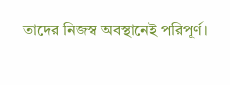তাদের নিজস্ব অবস্থানেই পরিপূর্ণ।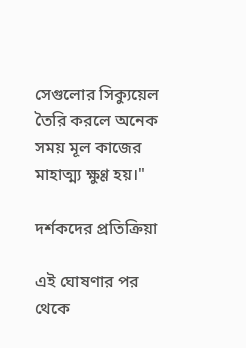সেগুলোর সিক্যুয়েল তৈরি করলে অনেক সময় মূল কাজের মাহাত্ম্য ক্ষুণ্ণ হয়।"

দর্শকদের প্রতিক্রিয়া

এই ঘোষণার পর থেকে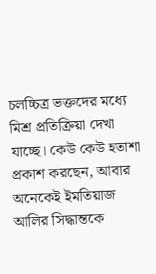চলচ্চিত্র ভক্তদের মধ্যে মিশ্র প্রতিক্রিয়া দেখা যাচ্ছে। কেউ কেউ হতাশা প্রকাশ করছেন, আবার অনেকেই ইমতিয়াজ আলির সিদ্ধান্তকে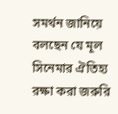সমর্থন জানিয়ে বলছেন যে মূল সিনেমার ঐতিহ্য রক্ষা করা জরুরি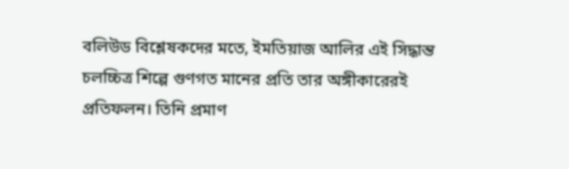বলিউড বিশ্লেষকদের মতে, ইমতিয়াজ আলির এই সিদ্ধান্ত চলচ্চিত্র শিল্পে গুণগত মানের প্রতি তার অঙ্গীকারেরই প্রতিফলন। তিনি প্রমাণ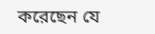করেছেন যে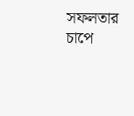সফলতার চাপে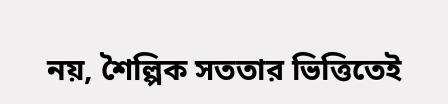নয়, শৈল্পিক সততার ভিত্তিতেই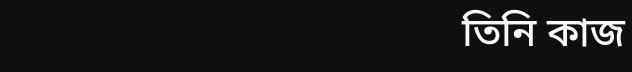তিনি কাজ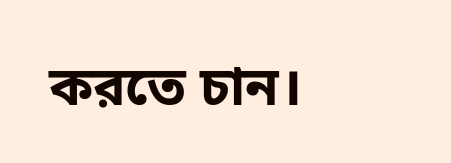করতে চান।